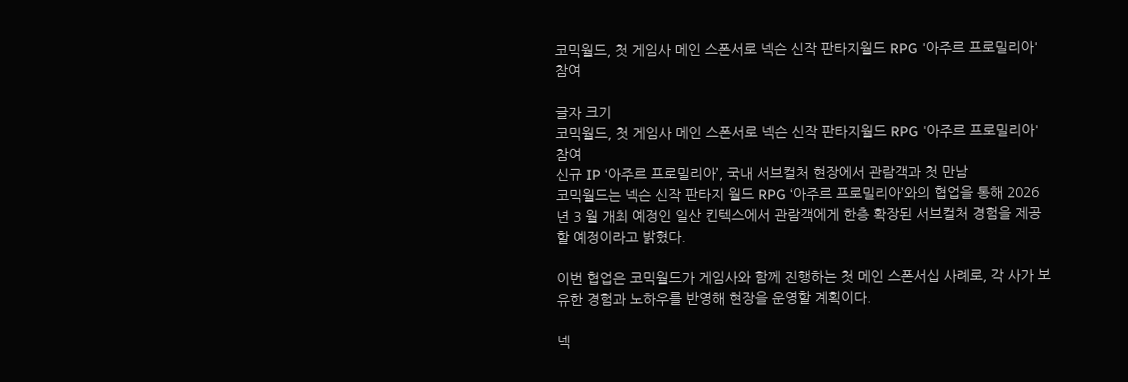코믹월드, 첫 게임사 메인 스폰서로 넥슨 신작 판타지월드 RPG '아주르 프로밀리아' 참여

글자 크기
코믹월드, 첫 게임사 메인 스폰서로 넥슨 신작 판타지월드 RPG '아주르 프로밀리아' 참여
신규 IP ‘아주르 프로밀리아’, 국내 서브컬처 현장에서 관람객과 첫 만남
코믹월드는 넥슨 신작 판타지 월드 RPG ‘아주르 프로밀리아’와의 협업을 통해 2026 년 3 월 개최 예정인 일산 킨텍스에서 관람객에게 한층 확장된 서브컬처 경험을 제공할 예정이라고 밝혔다.

이번 협업은 코믹월드가 게임사와 함께 진행하는 첫 메인 스폰서십 사례로, 각 사가 보유한 경험과 노하우를 반영해 현장을 운영할 계획이다.

넥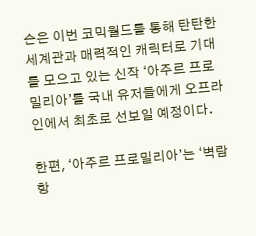슨은 이번 코믹월드를 통해 탄탄한 세계관과 매력적인 캐릭터로 기대를 모으고 있는 신작 ‘아주르 프로밀리아’를 국내 유저들에게 오프라인에서 최초로 선보일 예정이다.

한편, ‘아주르 프로밀리아’는 ‘벽람항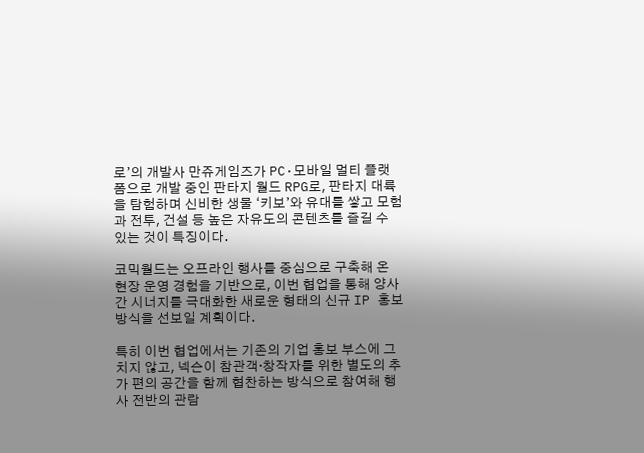로’의 개발사 만쥬게임즈가 PC·모바일 멀티 플랫폼으로 개발 중인 판타지 월드 RPG로, 판타지 대륙을 탐험하며 신비한 생물 ‘키보’와 유대를 쌓고 모험과 전투, 건설 등 높은 자유도의 콘텐츠를 즐길 수 있는 것이 특징이다.

코믹월드는 오프라인 행사를 중심으로 구축해 온 현장 운영 경험을 기반으로, 이번 협업을 통해 양사 간 시너지를 극대화한 새로운 형태의 신규 IP 홍보 방식을 선보일 계획이다.

특히 이번 협업에서는 기존의 기업 홍보 부스에 그치지 않고, 넥슨이 참관객·창작자를 위한 별도의 추가 편의 공간을 함께 협찬하는 방식으로 참여해 행사 전반의 관람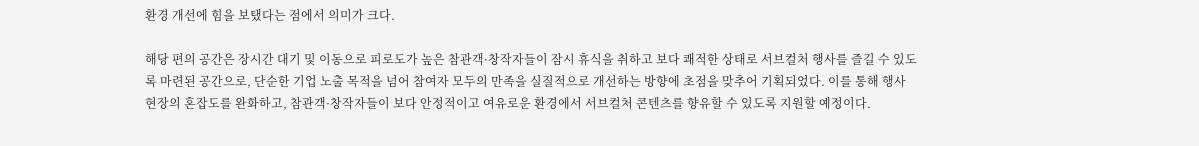환경 개선에 힘을 보탰다는 점에서 의미가 크다.

해당 편의 공간은 장시간 대기 및 이동으로 피로도가 높은 참관객·창작자들이 잠시 휴식을 취하고 보다 쾌적한 상태로 서브컬처 행사를 즐길 수 있도록 마련된 공간으로, 단순한 기업 노출 목적을 넘어 참여자 모두의 만족을 실질적으로 개선하는 방향에 초점을 맞추어 기획되었다. 이를 통해 행사 현장의 혼잡도를 완화하고, 참관객·창작자들이 보다 안정적이고 여유로운 환경에서 서브컬처 콘텐츠를 향유할 수 있도록 지원할 예정이다.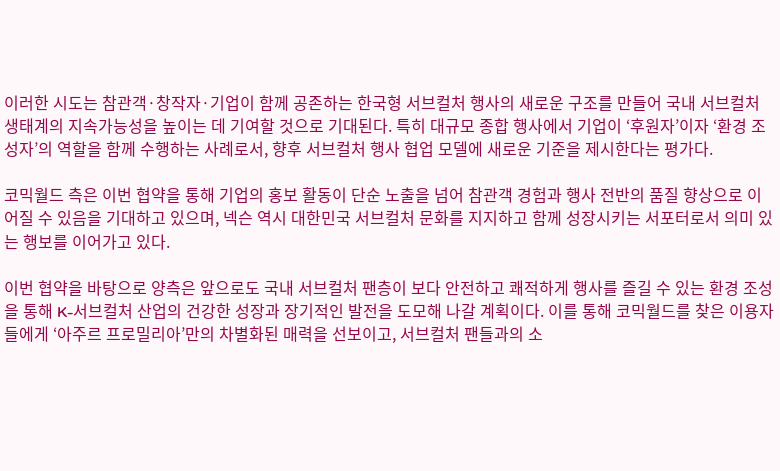이러한 시도는 참관객·창작자·기업이 함께 공존하는 한국형 서브컬처 행사의 새로운 구조를 만들어 국내 서브컬처 생태계의 지속가능성을 높이는 데 기여할 것으로 기대된다. 특히 대규모 종합 행사에서 기업이 ‘후원자’이자 ‘환경 조성자’의 역할을 함께 수행하는 사례로서, 향후 서브컬처 행사 협업 모델에 새로운 기준을 제시한다는 평가다.

코믹월드 측은 이번 협약을 통해 기업의 홍보 활동이 단순 노출을 넘어 참관객 경험과 행사 전반의 품질 향상으로 이어질 수 있음을 기대하고 있으며, 넥슨 역시 대한민국 서브컬처 문화를 지지하고 함께 성장시키는 서포터로서 의미 있는 행보를 이어가고 있다.

이번 협약을 바탕으로 양측은 앞으로도 국내 서브컬처 팬층이 보다 안전하고 쾌적하게 행사를 즐길 수 있는 환경 조성을 통해 K-서브컬처 산업의 건강한 성장과 장기적인 발전을 도모해 나갈 계획이다. 이를 통해 코믹월드를 찾은 이용자들에게 ‘아주르 프로밀리아’만의 차별화된 매력을 선보이고, 서브컬처 팬들과의 소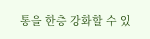통을 한층 강화할 수 있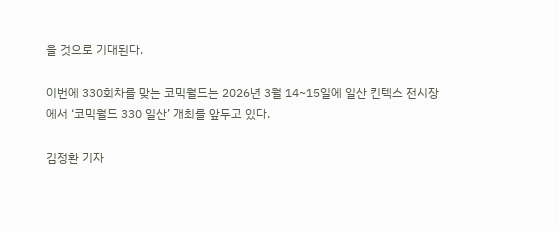을 것으로 기대된다.

이번에 330회차를 맞는 코믹월드는 2026년 3월 14~15일에 일산 킨텍스 전시장에서 ‘코믹월드 330 일산’ 개최를 앞두고 있다.

김정환 기자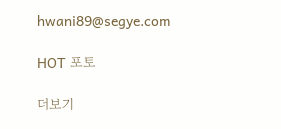hwani89@segye.com

HOT 포토

더보기